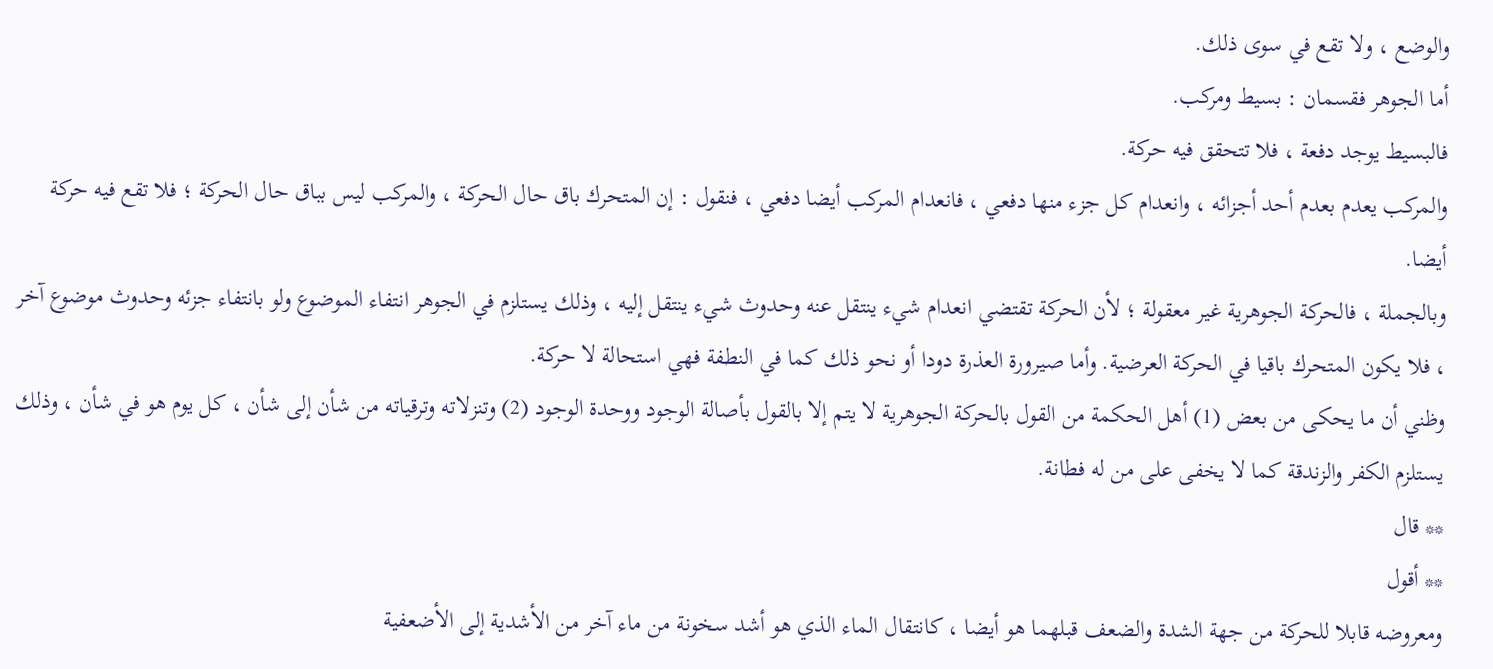والوضع ، ولا تقع في سوى ذلك.
أما الجوهر فقسمان : بسيط ومركب.
فالبسيط يوجد دفعة ، فلا تتحقق فيه حركة.
والمركب يعدم بعدم أحد أجزائه ، وانعدام كل جزء منها دفعي ، فانعدام المركب أيضا دفعي ، فنقول : إن المتحرك باق حال الحركة ، والمركب ليس بباق حال الحركة ؛ فلا تقع فيه حركة أيضا.
وبالجملة ، فالحركة الجوهرية غير معقولة ؛ لأن الحركة تقتضي انعدام شيء ينتقل عنه وحدوث شيء ينتقل إليه ، وذلك يستلزم في الجوهر انتفاء الموضوع ولو بانتفاء جزئه وحدوث موضوع آخر ، فلا يكون المتحرك باقيا في الحركة العرضية. وأما صيرورة العذرة دودا أو نحو ذلك كما في النطفة فهي استحالة لا حركة.
وظني أن ما يحكى من بعض (1) أهل الحكمة من القول بالحركة الجوهرية لا يتم إلا بالقول بأصالة الوجود ووحدة الوجود (2) وتنزلاته وترقياته من شأن إلى شأن ، كل يوم هو في شأن ، وذلك يستلزم الكفر والزندقة كما لا يخفى على من له فطانة.
** قال
** أقول
ومعروضه قابلا للحركة من جهة الشدة والضعف قبلهما هو أيضا ، كانتقال الماء الذي هو أشد سخونة من ماء آخر من الأشدية إلى الأضعفية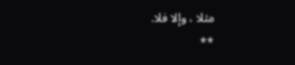مثلا ، وإلا فلا.
**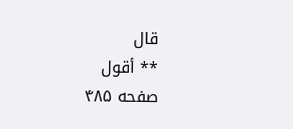قال
** أقول
صفحه ۴۸۵